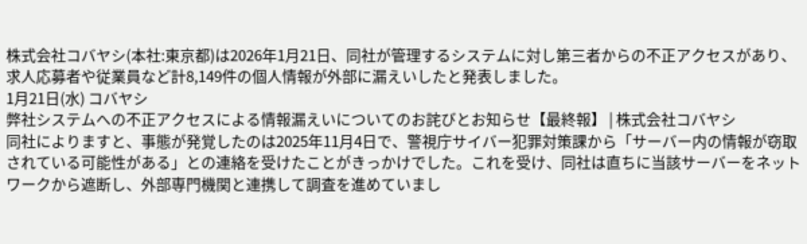株式会社コバヤシ(本社:東京都)は2026年1月21日、同社が管理するシステムに対し第三者からの不正アクセスがあり、求人応募者や従業員など計8,149件の個人情報が外部に漏えいしたと発表しました。
1月21日(水) コバヤシ
弊社システムへの不正アクセスによる情報漏えいについてのお詫びとお知らせ【最終報】 | 株式会社コバヤシ
同社によりますと、事態が発覚したのは2025年11月4日で、警視庁サイバー犯罪対策課から「サーバー内の情報が窃取されている可能性がある」との連絡を受けたことがきっかけでした。これを受け、同社は直ちに当該サーバーをネットワークから遮断し、外部専門機関と連携して調査を進めていまし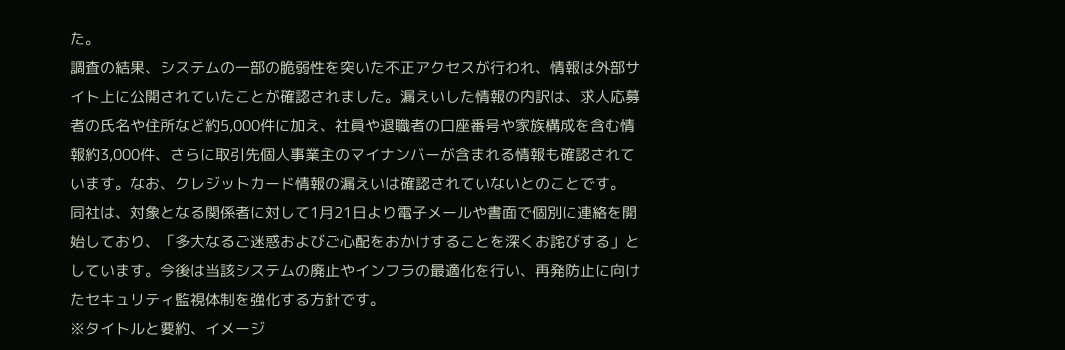た。
調査の結果、システムの一部の脆弱性を突いた不正アクセスが行われ、情報は外部サイト上に公開されていたことが確認されました。漏えいした情報の内訳は、求人応募者の氏名や住所など約5,000件に加え、社員や退職者の口座番号や家族構成を含む情報約3,000件、さらに取引先個人事業主のマイナンバーが含まれる情報も確認されています。なお、クレジットカード情報の漏えいは確認されていないとのことです。
同社は、対象となる関係者に対して1月21日より電子メールや書面で個別に連絡を開始しており、「多大なるご迷惑およびご心配をおかけすることを深くお詫びする」としています。今後は当該システムの廃止やインフラの最適化を行い、再発防止に向けたセキュリティ監視体制を強化する方針です。
※タイトルと要約、イメージ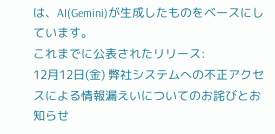は、AI(Gemini)が生成したものをベースにしています。
これまでに公表されたリリース:
12月12日(金) 弊社システムへの不正アクセスによる情報漏えいについてのお詫びとお知らせ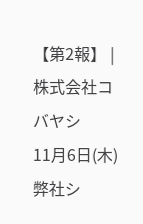【第2報】 | 株式会社コバヤシ
11月6日(木) 弊社シ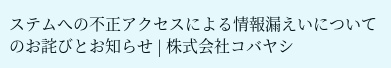ステムへの不正アクセスによる情報漏えいについてのお詫びとお知らせ | 株式会社コバヤシ